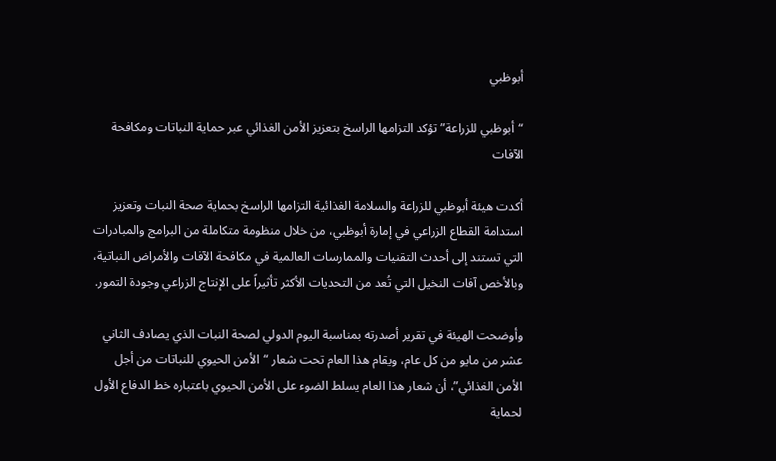أبوظبي

“أبوظبي للزراعة” تؤكد التزامها الراسخ بتعزيز الأمن الغذائي عبر حماية النباتات ومكافحة الآفات

أكدت هيئة أبوظبي للزراعة والسلامة الغذائية التزامها الراسخ بحماية صحة النبات وتعزيز استدامة القطاع الزراعي في إمارة أبوظبي، من خلال منظومة متكاملة من البرامج والمبادرات التي تستند إلى أحدث التقنيات والممارسات العالمية في مكافحة الآفات والأمراض النباتية، وبالأخص آفات النخيل التي تُعد من التحديات الأكثر تأثيراً على الإنتاج الزراعي وجودة التمور.

وأوضحت الهيئة في تقرير أصدرته بمناسبة اليوم الدولي لصحة النبات الذي يصادف الثاني عشر من مايو من كل عام، ويقام هذا العام تحت شعار “الأمن الحيوي للنباتات من أجل الأمن الغذائي”، أن شعار هذا العام يسلط الضوء على الأمن الحيوي باعتباره خط الدفاع الأول لحماية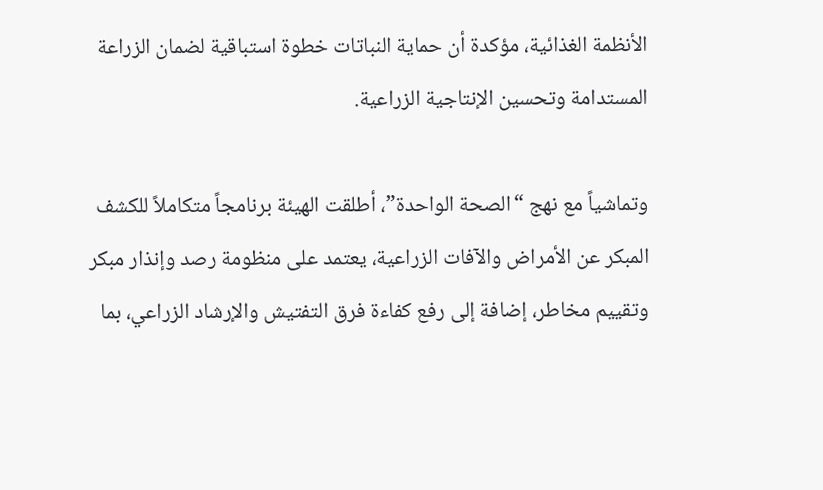الأنظمة الغذائية، مؤكدة أن حماية النباتات خطوة استباقية لضمان الزراعة المستدامة وتحسين الإنتاجية الزراعية.

وتماشياً مع نهج “الصحة الواحدة”، أطلقت الهيئة برنامجاً متكاملاً للكشف المبكر عن الأمراض والآفات الزراعية، يعتمد على منظومة رصد وإنذار مبكر وتقييم مخاطر، إضافة إلى رفع كفاءة فرق التفتيش والإرشاد الزراعي، بما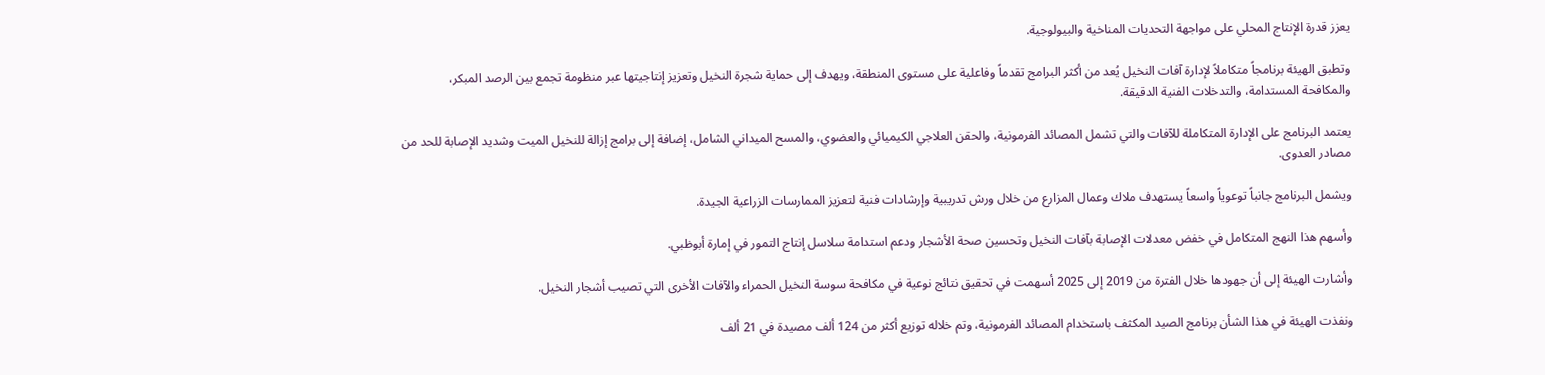يعزز قدرة الإنتاج المحلي على مواجهة التحديات المناخية والبيولوجية.

وتطبق الهيئة برنامجاً متكاملاً لإدارة آفات النخيل يُعد من أكثر البرامج تقدماً وفاعلية على مستوى المنطقة، ويهدف إلى حماية شجرة النخيل وتعزيز إنتاجيتها عبر منظومة تجمع بين الرصد المبكر، والمكافحة المستدامة، والتدخلات الفنية الدقيقة.

يعتمد البرنامج على الإدارة المتكاملة للآفات والتي تشمل المصائد الفرمونية، والحقن العلاجي الكيميائي والعضوي، والمسح الميداني الشامل، إضافة إلى برامج إزالة للنخيل الميت وشديد الإصابة للحد من مصادر العدوى.

ويشمل البرنامج جانباً توعوياً واسعاً يستهدف ملاك وعمال المزارع من خلال ورش تدريبية وإرشادات فنية لتعزيز الممارسات الزراعية الجيدة.

وأسهم هذا النهج المتكامل في خفض معدلات الإصابة بآفات النخيل وتحسين صحة الأشجار ودعم استدامة سلاسل إنتاج التمور في إمارة أبوظبي.

وأشارت الهيئة إلى أن جهودها خلال الفترة من 2019 إلى 2025 أسهمت في تحقيق نتائج نوعية في مكافحة سوسة النخيل الحمراء والآفات الأخرى التي تصيب أشجار النخيل.

ونفذت الهيئة في هذا الشأن برنامج الصيد المكثف باستخدام المصائد الفرمونية، وتم خلاله توزيع أكثر من 124 ألف مصيدة في 21 ألف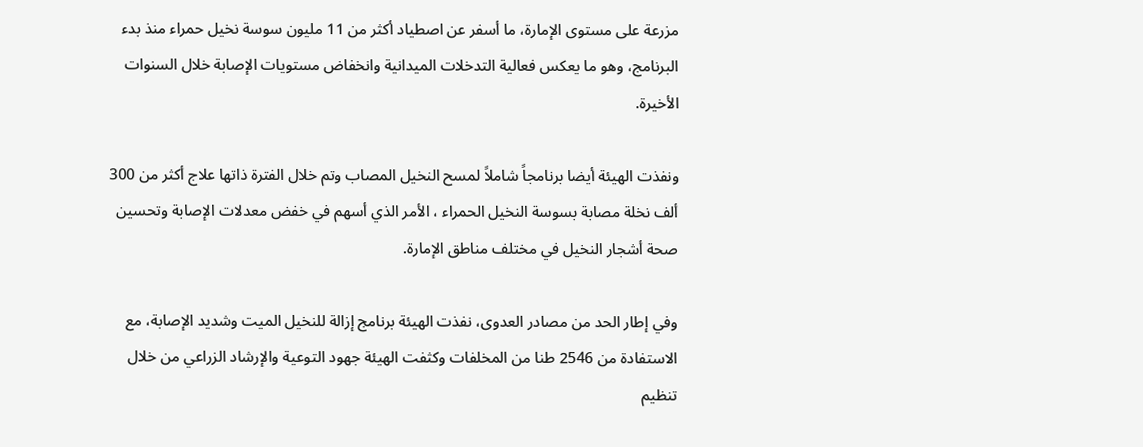مزرعة على مستوى الإمارة، ما أسفر عن اصطياد أكثر من 11 مليون سوسة نخيل حمراء منذ بدء البرنامج، وهو ما يعكس فعالية التدخلات الميدانية وانخفاض مستويات الإصابة خلال السنوات الأخيرة.

ونفذت الهيئة أيضا برنامجاً شاملاً لمسح النخيل المصاب وتم خلال الفترة ذاتها علاج أكثر من 300 ألف نخلة مصابة بسوسة النخيل الحمراء ، الأمر الذي أسهم في خفض معدلات الإصابة وتحسين صحة أشجار النخيل في مختلف مناطق الإمارة.

وفي إطار الحد من مصادر العدوى، نفذت الهيئة برنامج إزالة للنخيل الميت وشديد الإصابة، مع الاستفادة من 2546 طنا من المخلفات وكثفت الهيئة جهود التوعية والإرشاد الزراعي من خلال تنظيم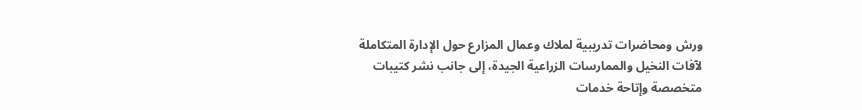ورش ومحاضرات تدريبية لملاك وعمال المزارع حول الإدارة المتكاملة لآفات النخيل والممارسات الزراعية الجيدة، إلى جانب نشر كتيبات متخصصة وإتاحة خدمات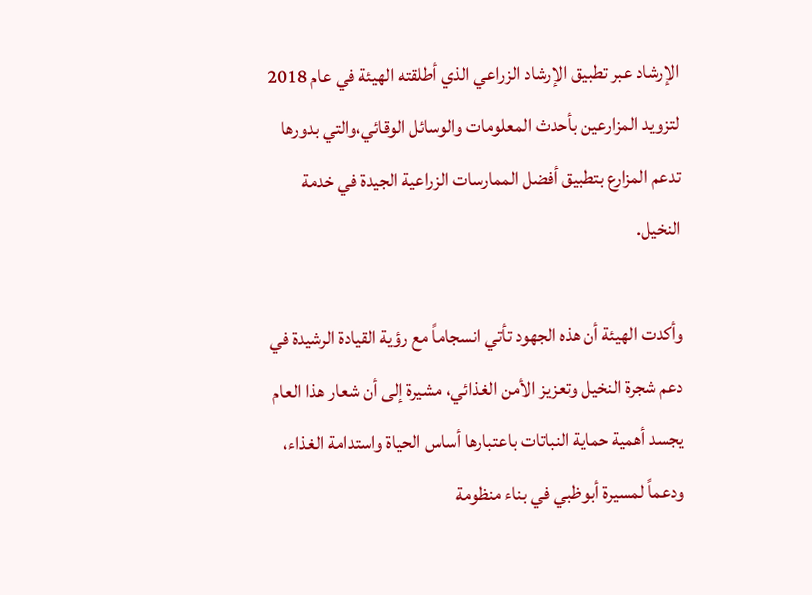الإرشاد عبر تطبيق الإرشاد الزراعي الذي أطلقته الهيئة في عام 2018 لتزويد المزارعين بأحدث المعلومات والوسائل الوقائي،والتي بدورها تدعم المزارع بتطبيق أفضل الممارسات الزراعية الجيدة في خدمة النخيل.

وأكدت الهيئة أن هذه الجهود تأتي انسجاماً مع رؤية القيادة الرشيدة في دعم شجرة النخيل وتعزيز الأمن الغذائي، مشيرة إلى أن شعار هذا العام يجسد أهمية حماية النباتات باعتبارها أساس الحياة واستدامة الغذاء، ودعماً لمسيرة أبوظبي في بناء منظومة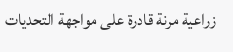زراعية مرنة قادرة على مواجهة التحديات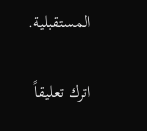المستقبلية.

اترك تعليقاً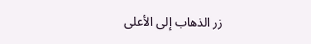زر الذهاب إلى الأعلى